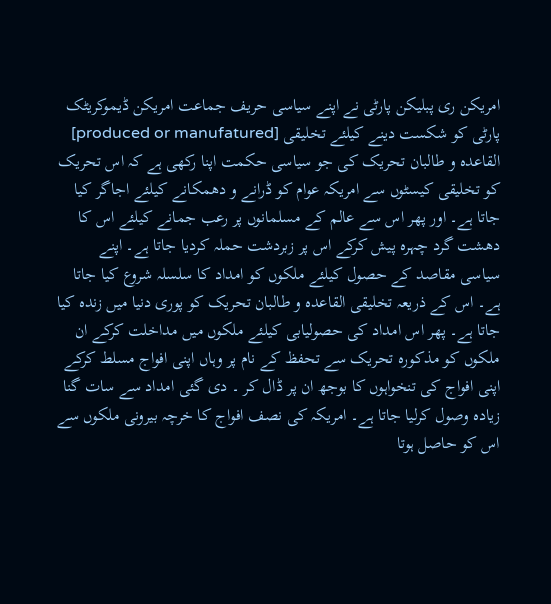امریکن ری پبلیکن پارٹی نے اپنے سیاسی حریف جماعت امریکن ڈیموکریٹک پارٹی کو شکست دینے کیلئے تخلیقی [produced or manufatured] القاعدہ و طالبان تحریک کی جو سیاسی حکمت اپنا رکھی ہے کہ اس تحریک کو تخلیقی کیسٹوں سے امریکہ عوام کو ڈرانے و دھمکانے کیلئے اجاگر کیا جاتا ہے۔ اور پھر اس سے عالم کے مسلمانوں پر رعب جمانے کیلئے اس کا دھشت گرد چہرہ پیش کرکے اس پر زبردشت حملہ کردیا جاتا ہے۔ اپنے سیاسی مقاصد کے حصول کیلئے ملکوں کو امداد کا سلسلہ شروع کیا جاتا ہے۔ اس کے ذریعہ تخلیقی القاعدہ و طالبان تحریک کو پوری دنیا میں زندہ کیا جاتا ہے۔ پھر اس امداد کی حصولیابی کیلئے ملکوں میں مداخلت کرکے ان ملکوں کو مذکورہ تحریک سے تحفظ کے نام پر وہاں اپنی افواج مسلط کرکے اپنی افواج کی تنخواہوں کا بوجھ ان پر ڈال کر ۔ دی گئی امداد سے سات گنا زیادہ وصول کرلیا جاتا ہے۔ امریکہ کی نصف افواج کا خرچہ بیرونی ملکوں سے اس کو حاصل ہوتا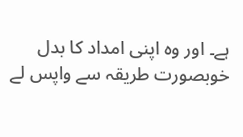ہے۔ اور وہ اپنی امداد کا بدل خوبصورت طریقہ سے واپس لے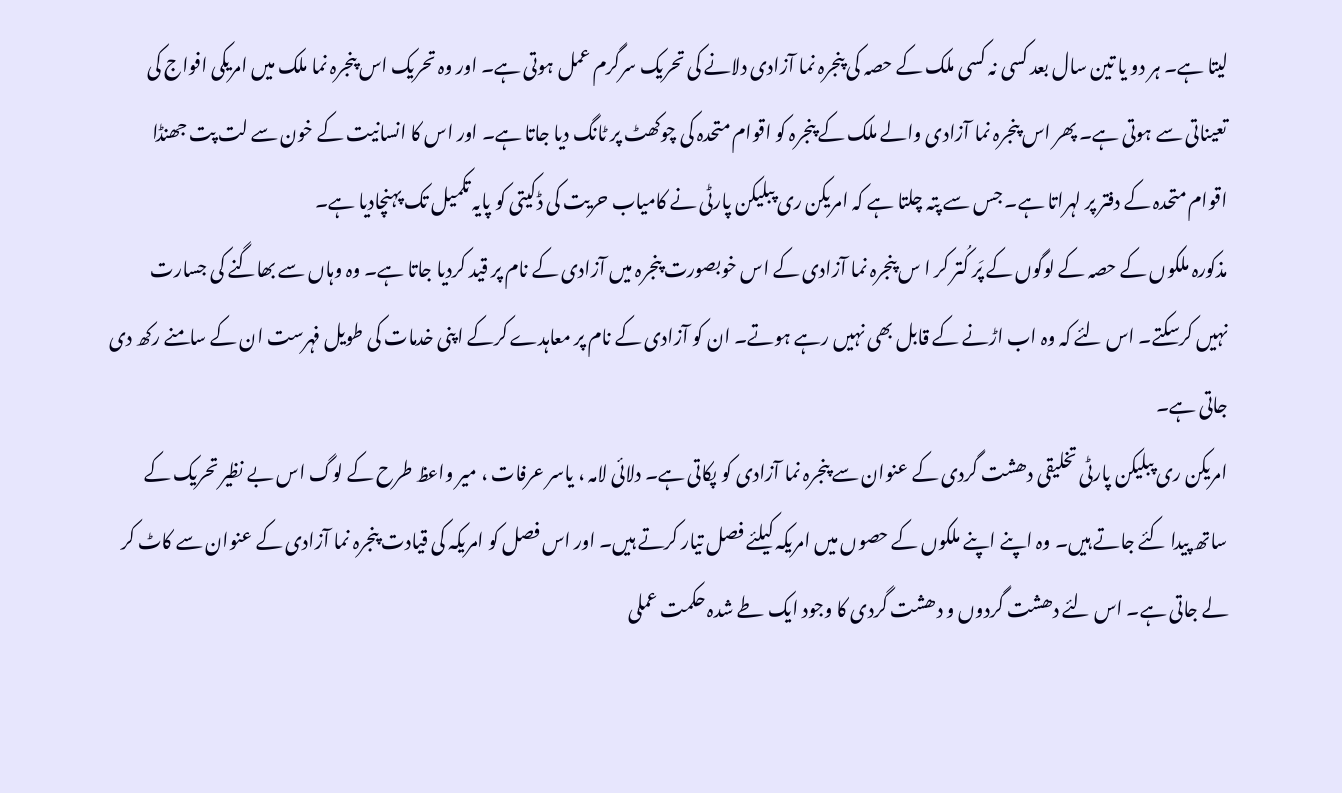لیتا ہے۔ ہر دو یا تین سال بعد کسی نہ کسی ملک کے حصہ کی پنجرہ نما آزادی دلانے کی تحریک سرگرم عمل ہوتی ہے۔ اور وہ تحریک اس پنجرہ نما ملک میں امریکی افواج کی تعیناتی سے ہوتی ہے۔ پھر اس پنجرہ نما آزادی والے ملک کے پنجرہ کو اقوام متحدہ کی چوکھٹ پر ٹانگ دیا جاتا ہے۔ اور اس کا انسانیت کے خون سے لت پت جھنڈا اقوام متحدہ کے دفتر پر لہراتا ہے۔ جس سے پتہ چلتا ہے کہ امریکن ری پبلیکن پارٹی نے کامیاب حریت کی ڈکیتی کو پایہ تکمیل تک پہنچادیا ہے۔
مذکورہ ملکوں کے حصہ کے لوگوں کے پَر کُتر کر ا س پنجرہ نما آزادی کے اس خوبصورت پنجرہ میں آزادی کے نام پر قید کردیا جاتا ہے۔ وہ وہاں سے بھاگنے کی جسارت نہیں کرسکتے۔ اس لئے کہ وہ اب اڑنے کے قابل بھی نہیں رہے ہوتے۔ ان کو آزادی کے نام پر معاہدے کرکے اپنی خدمات کی طویل فہرست ان کے سامنے رکھ دی جاتی ہے۔
امریکن ری پبلیکن پارٹی تخلیقی دھشت گردی کے عنوان سے پنجرہ نما آزادی کو پکاتی ہے۔ دلائی لامہ ، یاسر عرفات ، میر واعظ طرح کے لوگ اس بے نظیر تحریک کے ساتھ پیدا کئے جاتے ہیں۔ وہ اپنے اپنے ملکوں کے حصوں میں امریکہ کیلئے فصل تیار کرتے ہیں۔ اور اس فصل کو امریکہ کی قیادت پنجرہ نما آزادی کے عنوان سے کاٹ کر لے جاتی ہے۔ اس لئے دھشت گردوں و دھشت گردی کا وجود ایک طے شدہ حکمت عملی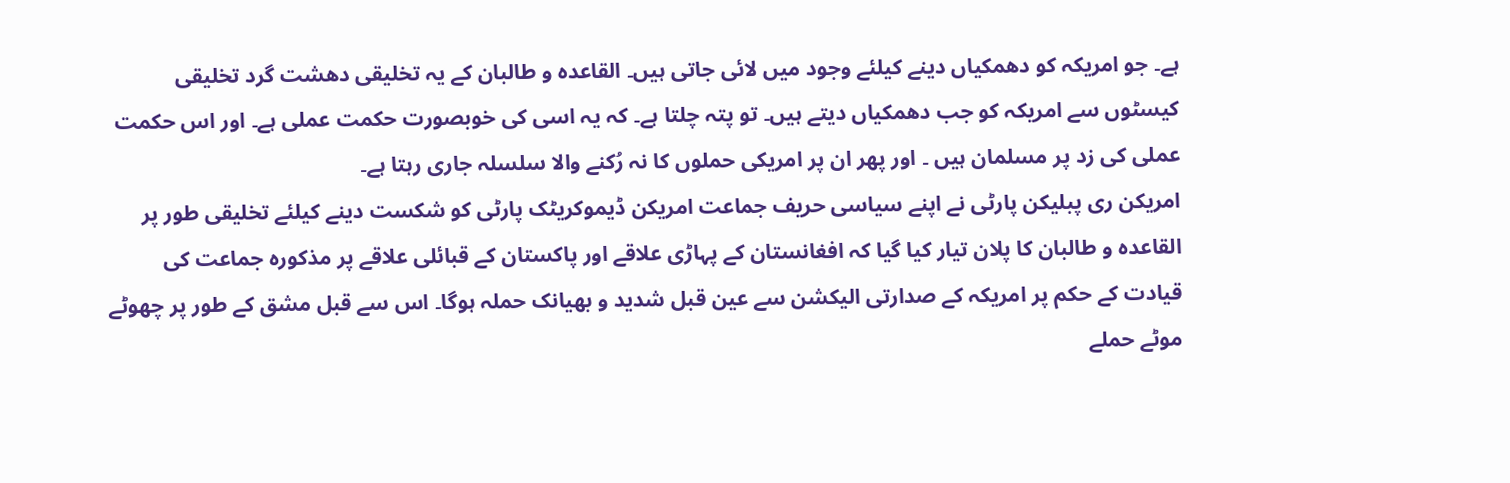ہے۔ جو امریکہ کو دھمکیاں دینے کیلئے وجود میں لائی جاتی ہیں۔ القاعدہ و طالبان کے یہ تخلیقی دھشت گرد تخلیقی کیسٹوں سے امریکہ کو جب دھمکیاں دیتے ہیں۔ تو پتہ چلتا ہے۔ کہ یہ اسی کی خوبصورت حکمت عملی ہے۔ اور اس حکمت عملی کی زد پر مسلمان ہیں ۔ اور پھر ان پر امریکی حملوں کا نہ رُکنے والا سلسلہ جاری رہتا ہے۔
امریکن ری پبلیکن پارٹی نے اپنے سیاسی حریف جماعت امریکن ڈیموکریٹک پارٹی کو شکست دینے کیلئے تخلیقی طور پر القاعدہ و طالبان کا پلان تیار کیا گیا کہ افغانستان کے پہاڑی علاقے اور پاکستان کے قبائلی علاقے پر مذکورہ جماعت کی قیادت کے حکم پر امریکہ کے صدارتی الیکشن سے عین قبل شدید و بھیانک حملہ ہوگا۔ اس سے قبل مشق کے طور پر چھوٹے موٹے حملے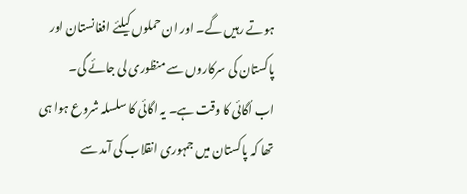ہوتے رہیں گے۔ اور ان حملوں کیلئے افغانستان اور پاکستان کی سرکاروں سے منظوری لی جائے گی۔
اب اُگائی کا وقت ہے۔ یہ اگائی کا سلسلہ شروع ہوا ہی تھا کہ پاکستان میں جمہوری انقلاب کی آمد سے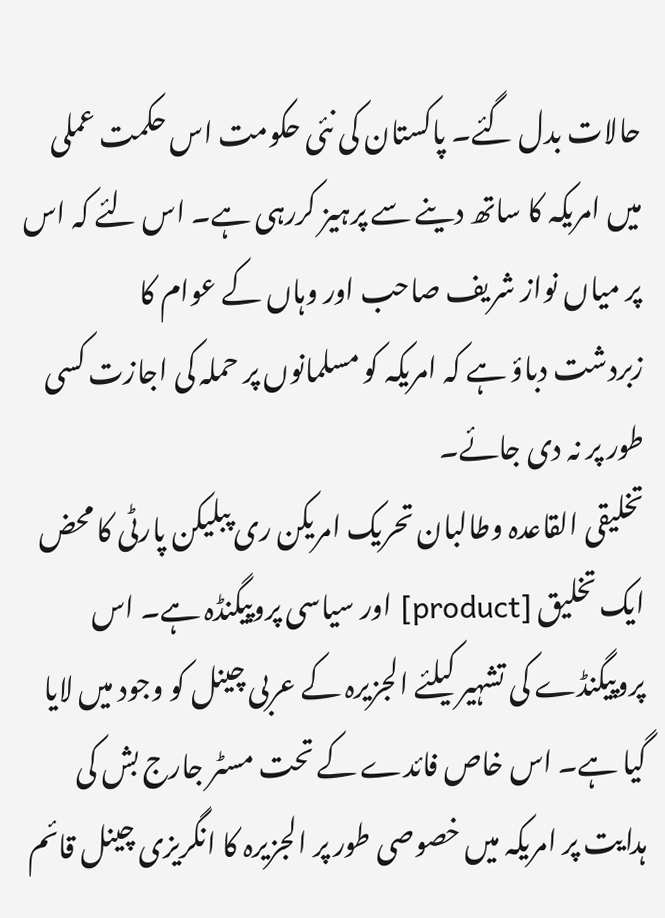حالات بدل گئے۔ پاکستان کی نئی حکومت اس حکمت عملی میں امریکہ کا ساتھ دینے سے پرہیز کررہی ہے۔ اس لئے کہ اس پر میاں نواز شریف صاحب اور وہاں کے عوام کا
زبردشت دباؤ ہے کہ امریکہ کو مسلمانوں پر حملہ کی اجازت کسی طور پر نہ دی جائے۔
تخلیقی القاعدہ وطالبان تحریک امریکن ری پبلیکن پارٹی کا محض ایک تخلیق [product] اور سیاسی پروپیگنڈہ ہے۔ اس پروپیگنڈے کی تشہیر کیلئے الجزیرہ کے عربی چینل کو وجود میں لایا گیا ہے۔ اس خاص فائدے کے تحت مسٹر جارج بش کی ہدایت پر امریکہ میں خصوصی طور پر الجزیرہ کا انگریزی چینل قائم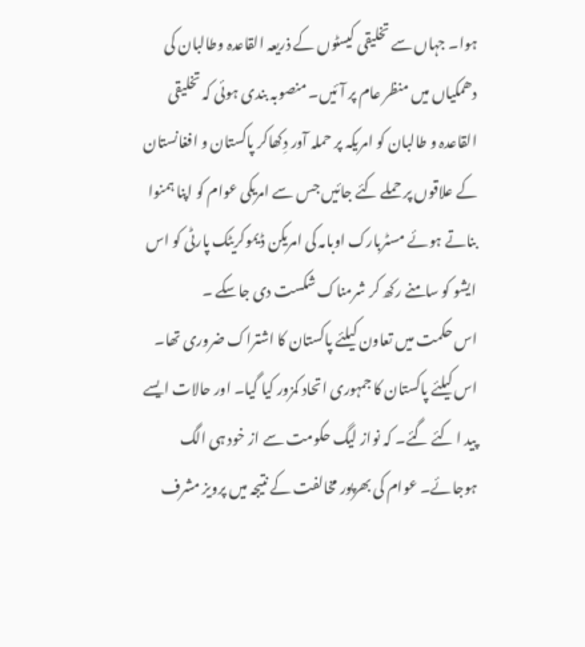ہوا۔ جہاں سے تخلیقی کیسٹوں کے ذریعہ القاعدہ وطالبان کی دھمکیاں میں منظر عام پر آئیں۔ منصوبہ بندی ہوئی کہ تخلیقی القاعدہ و طالبان کو امریکہ پر حملہ آور دِکھاکر پاکستان و افغانستان کے علاقوں پر حملے کئے جائیں جس سے امریکی عوام کو اپنا ہمنوا بناتے ہوئے مسٹربارک اوبامہ کی امریکن ڈیموکریٹک پارٹی کو اس ایشو کو سامنے رکھ کر شرمناک شکست دی جاسکے ۔
اس حکمت میں تعاون کیلئے پاکستان کا اشتراک ضروری تھا۔ اس کیلئے پاکستان کا جمہوری اتحاد کمزور کیا گیا۔ اور حالات ایسے پید ا کئے گئے۔ کہ نواز لیگ حکومت سے از خود ہی الگ ہوجائے۔ عوام کی بھرپور مخالفت کے نتیجہ میں پرویز مشرف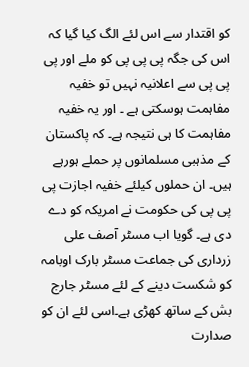کو اقتدار سے اس لئے الگ کیا گیا کہ اس کی جگہ پی پی پی کو ملے اور پی پی پی سے اعلانیہ نہیں تو خفیہ مفاہمت ہوسکتی ہے ۔ اور یہ خفیہ مفاہمت کا ہی نتیجہ ہے۔ کہ پاکستان کے مذہبی مسلمانوں پر حملے ہورہے ہیں۔ ان حملوں کیلئے خفیہ اجازت پی پی پی کی حکومت نے امریکہ کو دے دی ہے۔ گویا اب مسٹر آصف علی زرداری کی جماعت مسٹر بارک اوبامہ کو شکست دینے کے لئے مسٹر جارج بش کے ساتھ کھڑی ہے۔اسی لئے ان کو صدارت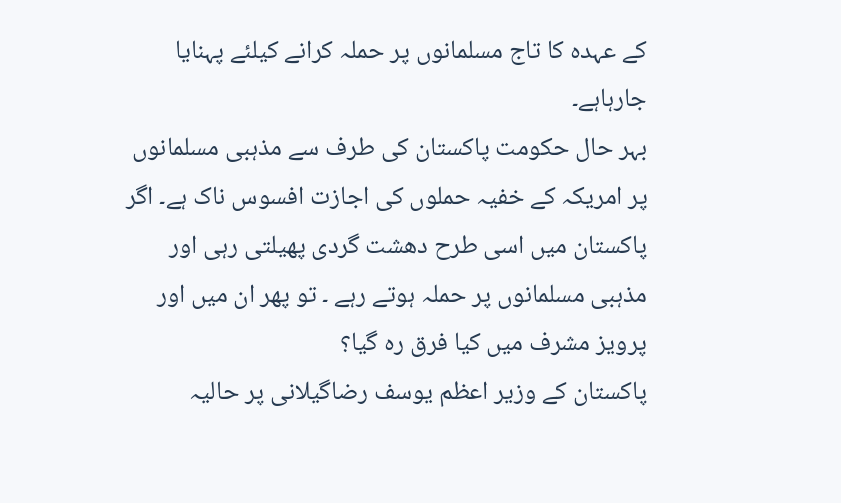کے عہدہ کا تاج مسلمانوں پر حملہ کرانے کیلئے پہنایا جارہاہے۔
بہر حال حکومت پاکستان کی طرف سے مذہبی مسلمانوں پر امریکہ کے خفیہ حملوں کی اجازت افسوس ناک ہے۔ اگر پاکستان میں اسی طرح دھشت گردی پھیلتی رہی اور مذہبی مسلمانوں پر حملہ ہوتے رہے ۔ تو پھر ان میں اور پرویز مشرف میں کیا فرق رہ گیا؟
پاکستان کے وزیر اعظم یوسف رضاگیلانی پر حالیہ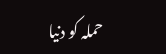حملہ کو دنیا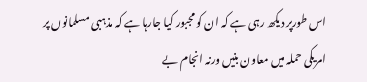اس طورپر دیکھ رہی ہے کہ ان کو مجبور کیا جارہا ہے کہ مذہبی مسلمانوں پر امریکی حملہ میں معاون بنیں ورنہ انجام بے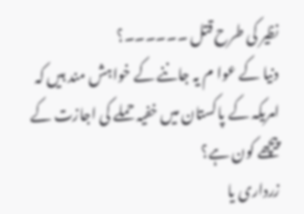نظیر کی طرح قتل ۔۔۔۔۔۔؟
دنیا کے عوا م یہ جاننے کے خواہش مند ہیں کہ امریکہ کے پاکستان میں خفیہ حملے کی اجازت کے پیچھے کون ہے؟
زرداری یا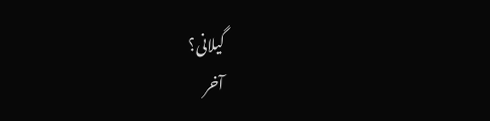گیلانی؟
آخر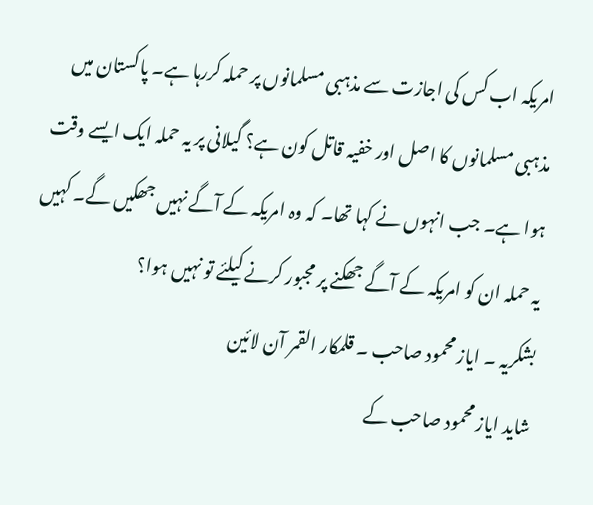امریکہ اب کس کی اجازت سے مذہبی مسلمانوں پر حملہ کررہا ہے۔ پاکستان میں مذہبی مسلمانوں کا اصل اور خفیہ قاتل کون ہے؟ گیلانی پر یہ حملہ ایک ایسے وقت ہوا ہے۔ جب انہوں نے کہا تھا۔ کہ وہ امریکہ کے آگے نہیں جھکیں گے۔ کہیں یہ حملہ ان کو امریکہ کے آگے جھکنے پر مجبور کرنے کیلئے تو نہیں ہوا؟
بشکریہ ۔ ایاز محمود صاحب ۔ قلمکار القمر آن لائین
شاید ایاز محمود صاحب کے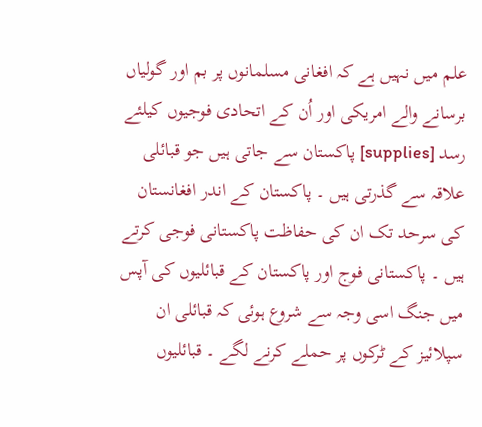علم میں نہیں ہے کہ افغانی مسلمانوں پر بم اور گولیاں برسانے والے امریکی اور اُن کے اتحادی فوجیوں کیلئے رسد [supplies] پاکستان سے جاتی ہیں جو قبائلی علاقہ سے گذرتی ہیں ۔ پاکستان کے اندر افغانستان کی سرحد تک ان کی حفاظت پاکستانی فوجی کرتے ہیں ۔ پاکستانی فوج اور پاکستان کے قبائلیوں کی آپس میں جنگ اسی وجہ سے شروع ہوئی کہ قبائلی ان سپلائیز کے ٹرکوں پر حملے کرنے لگے ۔ قبائلیوں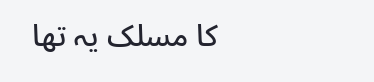کا مسلک یہ تھا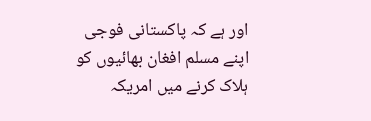اور ہے کہ پاکستانی فوجی اپنے مسلم افغان بھائیوں کو ہلاک کرنے میں امریکہ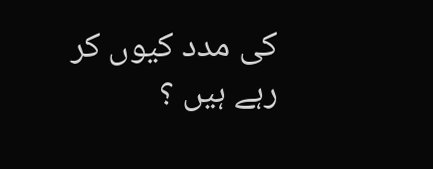کی مدد کیوں کر رہے ہیں ؟